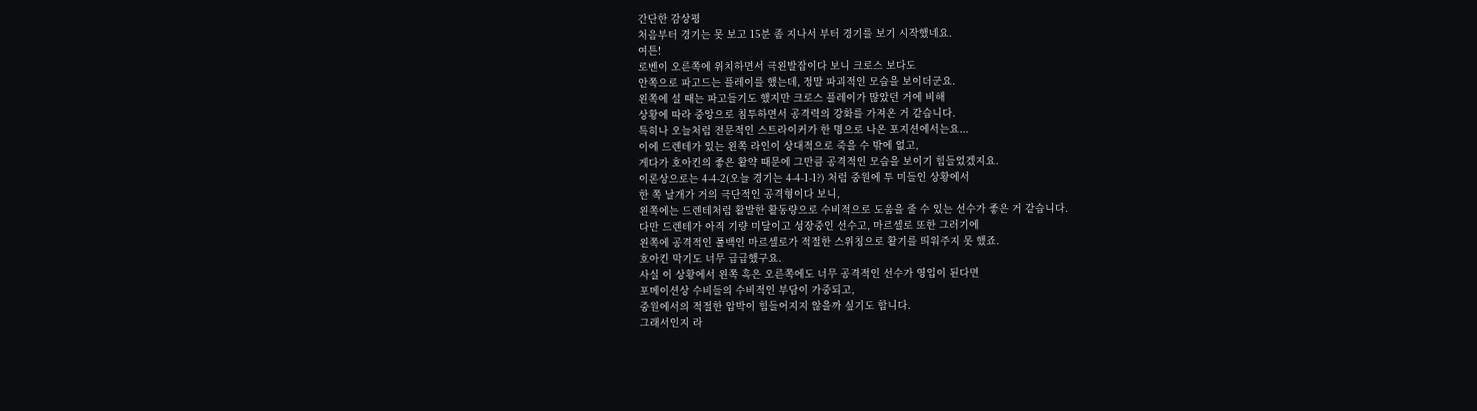간단한 감상평
처음부터 경기는 못 보고 15분 좀 지나서 부터 경기를 보기 시작했네요.
여튼!
로벤이 오른쪽에 위치하면서 극왼발잡이다 보니 크로스 보다도
안쪽으로 파고드는 플레이를 했는데, 정말 파괴적인 모습을 보이더군요.
왼쪽에 설 때는 파고들기도 했지만 크로스 플레이가 많았던 거에 비해
상황에 따라 중앙으로 침투하면서 공격력의 강화를 가져온 거 같습니다.
특히나 오늘처럼 전문적인 스트라이커가 한 명으로 나온 포지션에서는요...
이에 드렌테가 있는 왼쪽 라인이 상대적으로 죽을 수 밖에 없고,
게다가 호아킨의 좋은 활약 때문에 그만큼 공격적인 모습을 보이기 힘들었겠지요.
이론상으로는 4-4-2(오늘 경기는 4-4-1-1?) 처럼 중원에 투 미들인 상황에서
한 쪽 날개가 거의 극단적인 공격형이다 보니,
왼쪽에는 드렌테처럼 활발한 활동량으로 수비적으로 도움을 줄 수 있는 선수가 좋은 거 같습니다.
다만 드렌테가 아직 기량 미달이고 성장중인 선수고, 마르셀로 또한 그러기에
왼쪽에 공격적인 풀백인 마르셀로가 적절한 스위칭으로 활기를 띄워주지 못 했죠.
호아킨 막기도 너무 급급했구요.
사실 이 상황에서 왼쪽 혹은 오른쪽에도 너무 공격적인 선수가 영입이 된다면
포메이션상 수비들의 수비적인 부담이 가중되고,
중원에서의 적절한 압박이 힘들어지지 않을까 싶기도 합니다.
그래서인지 라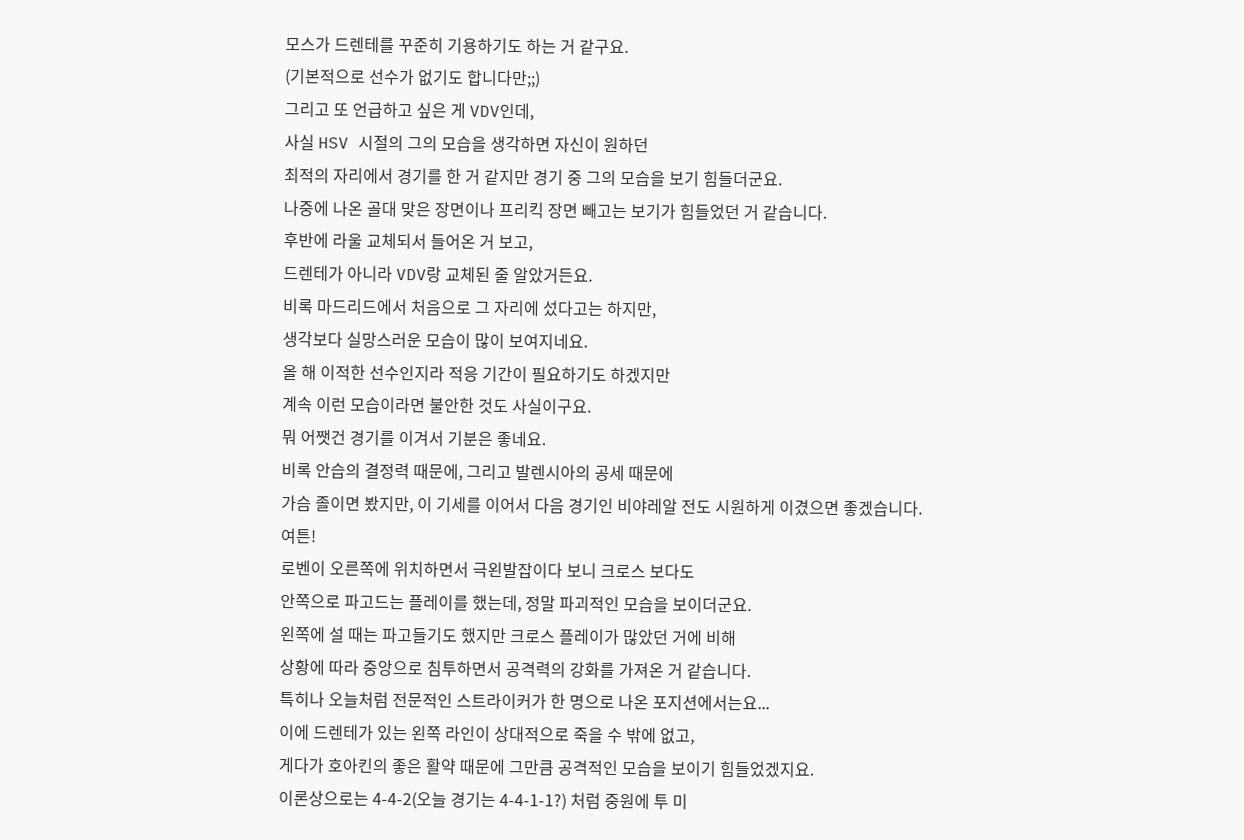모스가 드렌테를 꾸준히 기용하기도 하는 거 같구요.
(기본적으로 선수가 없기도 합니다만;;)
그리고 또 언급하고 싶은 게 VDV인데,
사실 HSV 시절의 그의 모습을 생각하면 자신이 원하던
최적의 자리에서 경기를 한 거 같지만 경기 중 그의 모습을 보기 힘들더군요.
나중에 나온 골대 맞은 장면이나 프리킥 장면 빼고는 보기가 힘들었던 거 같습니다.
후반에 라울 교체되서 들어온 거 보고,
드렌테가 아니라 VDV랑 교체된 줄 알았거든요.
비록 마드리드에서 처음으로 그 자리에 섰다고는 하지만,
생각보다 실망스러운 모습이 많이 보여지네요.
올 해 이적한 선수인지라 적응 기간이 필요하기도 하겠지만
계속 이런 모습이라면 불안한 것도 사실이구요.
뭐 어쨋건 경기를 이겨서 기분은 좋네요.
비록 안습의 결정력 때문에, 그리고 발렌시아의 공세 때문에
가슴 졸이면 봤지만, 이 기세를 이어서 다음 경기인 비야레알 전도 시원하게 이겼으면 좋겠습니다.
여튼!
로벤이 오른쪽에 위치하면서 극왼발잡이다 보니 크로스 보다도
안쪽으로 파고드는 플레이를 했는데, 정말 파괴적인 모습을 보이더군요.
왼쪽에 설 때는 파고들기도 했지만 크로스 플레이가 많았던 거에 비해
상황에 따라 중앙으로 침투하면서 공격력의 강화를 가져온 거 같습니다.
특히나 오늘처럼 전문적인 스트라이커가 한 명으로 나온 포지션에서는요...
이에 드렌테가 있는 왼쪽 라인이 상대적으로 죽을 수 밖에 없고,
게다가 호아킨의 좋은 활약 때문에 그만큼 공격적인 모습을 보이기 힘들었겠지요.
이론상으로는 4-4-2(오늘 경기는 4-4-1-1?) 처럼 중원에 투 미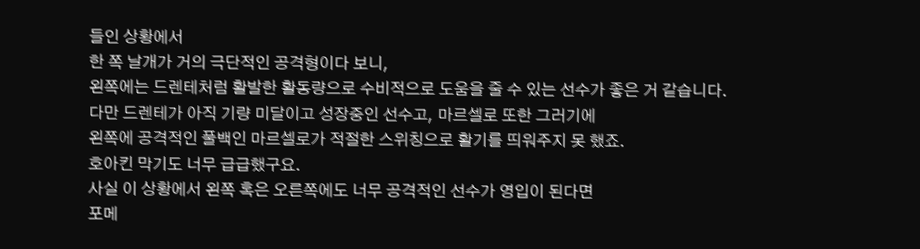들인 상황에서
한 쪽 날개가 거의 극단적인 공격형이다 보니,
왼쪽에는 드렌테처럼 활발한 활동량으로 수비적으로 도움을 줄 수 있는 선수가 좋은 거 같습니다.
다만 드렌테가 아직 기량 미달이고 성장중인 선수고, 마르셀로 또한 그러기에
왼쪽에 공격적인 풀백인 마르셀로가 적절한 스위칭으로 활기를 띄워주지 못 했죠.
호아킨 막기도 너무 급급했구요.
사실 이 상황에서 왼쪽 혹은 오른쪽에도 너무 공격적인 선수가 영입이 된다면
포메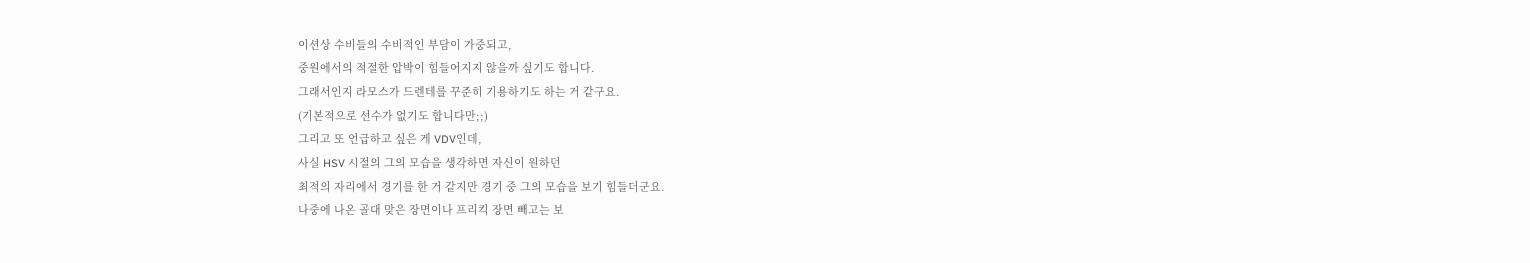이션상 수비들의 수비적인 부담이 가중되고,
중원에서의 적절한 압박이 힘들어지지 않을까 싶기도 합니다.
그래서인지 라모스가 드렌테를 꾸준히 기용하기도 하는 거 같구요.
(기본적으로 선수가 없기도 합니다만;;)
그리고 또 언급하고 싶은 게 VDV인데,
사실 HSV 시절의 그의 모습을 생각하면 자신이 원하던
최적의 자리에서 경기를 한 거 같지만 경기 중 그의 모습을 보기 힘들더군요.
나중에 나온 골대 맞은 장면이나 프리킥 장면 빼고는 보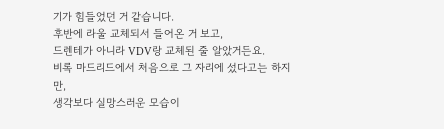기가 힘들었던 거 같습니다.
후반에 라울 교체되서 들어온 거 보고,
드렌테가 아니라 VDV랑 교체된 줄 알았거든요.
비록 마드리드에서 처음으로 그 자리에 섰다고는 하지만,
생각보다 실망스러운 모습이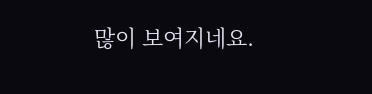많이 보여지네요.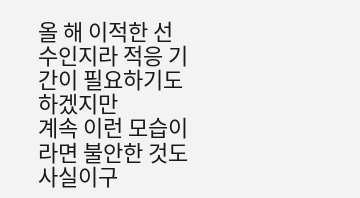올 해 이적한 선수인지라 적응 기간이 필요하기도 하겠지만
계속 이런 모습이라면 불안한 것도 사실이구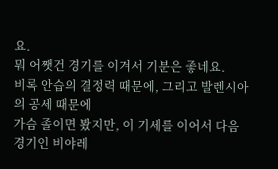요.
뭐 어쨋건 경기를 이겨서 기분은 좋네요.
비록 안습의 결정력 때문에, 그리고 발렌시아의 공세 때문에
가슴 졸이면 봤지만, 이 기세를 이어서 다음 경기인 비야레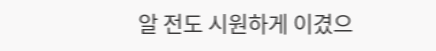알 전도 시원하게 이겼으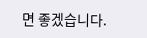면 좋겠습니다.